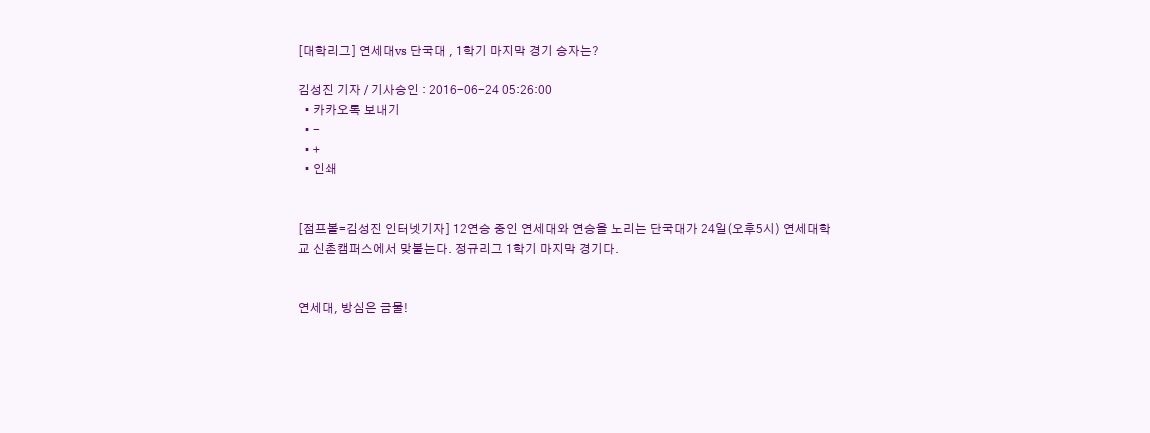[대학리그] 연세대vs 단국대 , 1학기 마지막 경기 승자는?

김성진 기자 / 기사승인 : 2016-06-24 05:26:00
  • 카카오톡 보내기
  • -
  • +
  • 인쇄


[점프볼=김성진 인터넷기자] 12연승 중인 연세대와 연승을 노리는 단국대가 24일(오후5시) 연세대학교 신촌캠퍼스에서 맞붙는다. 정규리그 1학기 마지막 경기다.


연세대, 방심은 금물!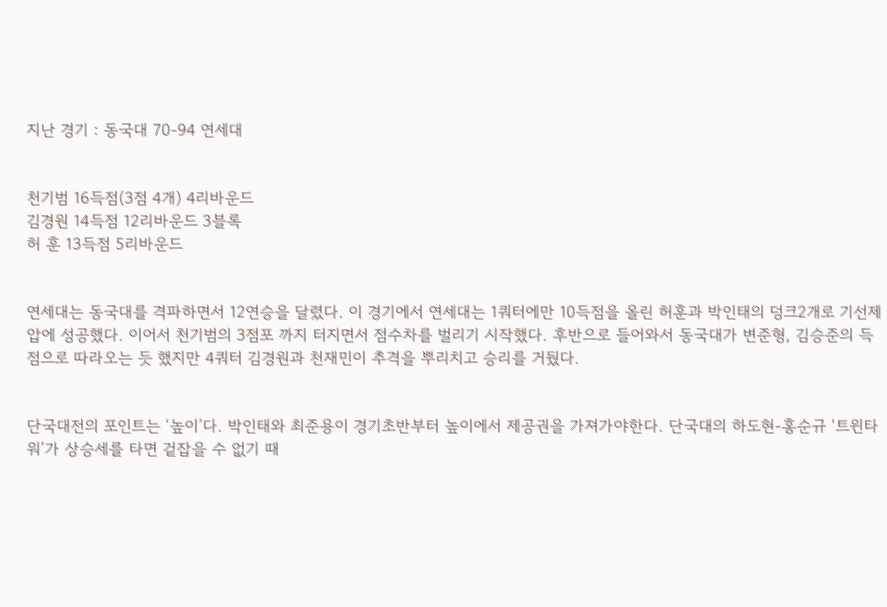지난 경기 : 동국대 70-94 연세대


천기범 16득점(3점 4개) 4리바운드
김경원 14득점 12리바운드 3블록
허 훈 13득점 5리바운드


연세대는 동국대를 격파하면서 12연승을 달렸다. 이 경기에서 연세대는 1쿼터에만 10득점을 올린 허훈과 박인태의 덩크2개로 기선제압에 성공했다. 이어서 천기범의 3점포 까지 터지면서 점수차를 벌리기 시작했다. 후반으로 들어와서 동국대가 변준형, 김승준의 득점으로 따라오는 듯 했지만 4쿼터 김경원과 천재민이 추격을 뿌리치고 승리를 거뒀다.


단국대전의 포인트는 ‘높이’다. 박인태와 최준용이 경기초반부터 높이에서 제공권을 가져가야한다. 단국대의 하도현-홍순규 ‘트윈타워’가 상승세를 타면 겉잡을 수 없기 때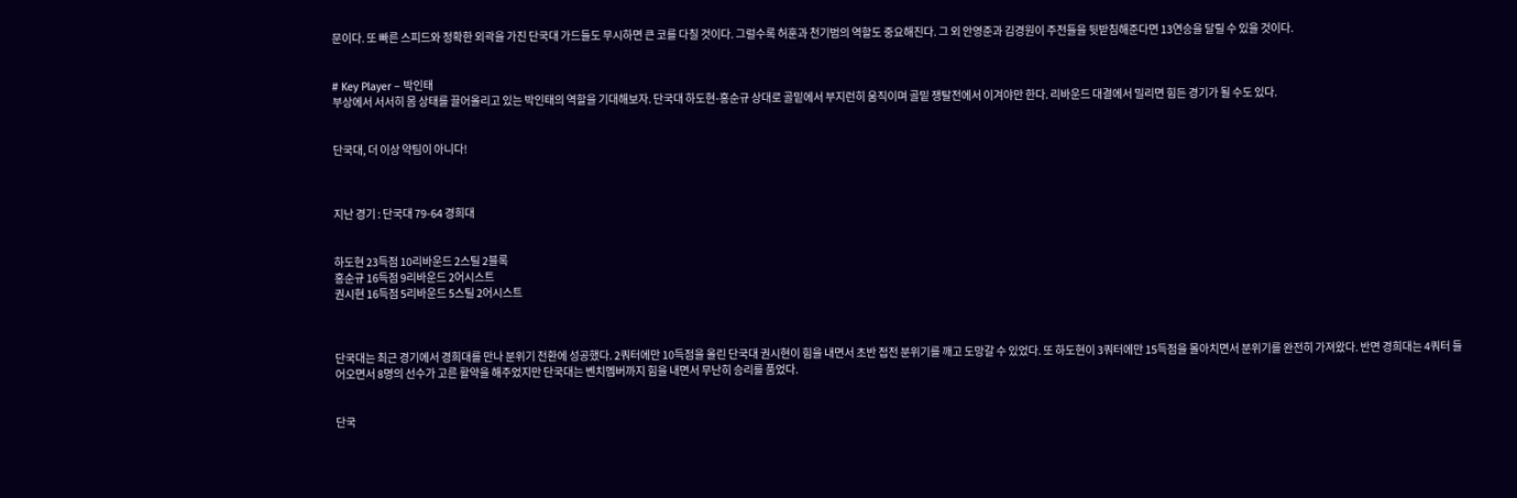문이다. 또 빠른 스피드와 정확한 외곽을 가진 단국대 가드들도 무시하면 큰 코를 다칠 것이다. 그럴수록 허훈과 천기범의 역할도 중요해진다. 그 외 안영준과 김경원이 주전들을 뒷받침해준다면 13연승을 달릴 수 있을 것이다.


# Key Player – 박인태
부상에서 서서히 몸 상태를 끌어올리고 있는 박인태의 역할을 기대해보자. 단국대 하도현-홍순규 상대로 골밑에서 부지런히 움직이며 골밑 쟁탈전에서 이겨야만 한다. 리바운드 대결에서 밀리면 힘든 경기가 될 수도 있다.


단국대, 더 이상 약팀이 아니다!



지난 경기 : 단국대 79-64 경희대


하도현 23득점 10리바운드 2스틸 2블록
홍순규 16득점 9리바운드 2어시스트
권시현 16득점 5리바운드 5스틸 2어시스트



단국대는 최근 경기에서 경희대를 만나 분위기 전환에 성공했다. 2쿼터에만 10득점을 올린 단국대 권시현이 힘을 내면서 초반 접전 분위기를 깨고 도망갈 수 있었다. 또 하도현이 3쿼터에만 15득점을 몰아치면서 분위기를 완전히 가져왔다. 반면 경희대는 4쿼터 들어오면서 8명의 선수가 고른 활약을 해주었지만 단국대는 벤치멤버까지 힘을 내면서 무난히 승리를 품었다.


단국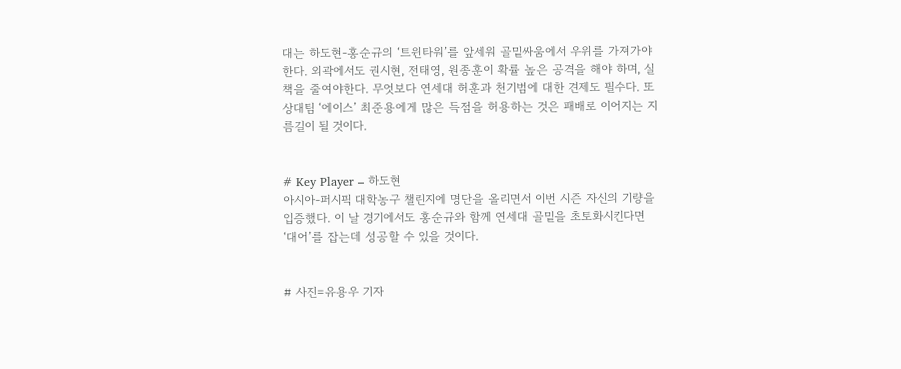대는 하도현-홍순규의 ‘트윈타워’를 앞세워 골밑싸움에서 우위를 가져가야한다. 외곽에서도 권시현, 전태영, 원종훈이 확률 높은 공격을 해야 하며, 실책을 줄여야한다. 무엇보다 연세대 허훈과 천기범에 대한 견제도 필수다. 또 상대팀 ‘에이스’ 최준용에게 많은 득점을 허용하는 것은 패배로 이어지는 지름길이 될 것이다.


# Key Player – 하도현
아시아-퍼시픽 대학농구 챌린지에 명단을 올리면서 이번 시즌 자신의 기량을 입증했다. 이 날 경기에서도 홍순규와 함께 연세대 골밑을 초토화시킨다면 ‘대어’를 잡는데 성공할 수 있을 것이다.


# 사진=유용우 기자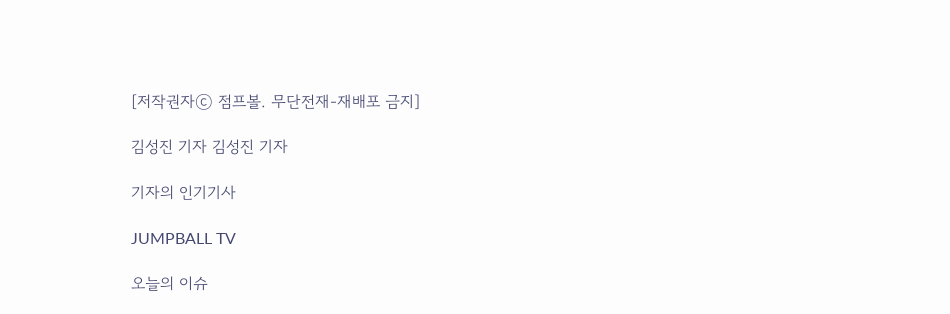[저작권자ⓒ 점프볼. 무단전재-재배포 금지]

김성진 기자 김성진 기자

기자의 인기기사

JUMPBALL TV

오늘의 이슈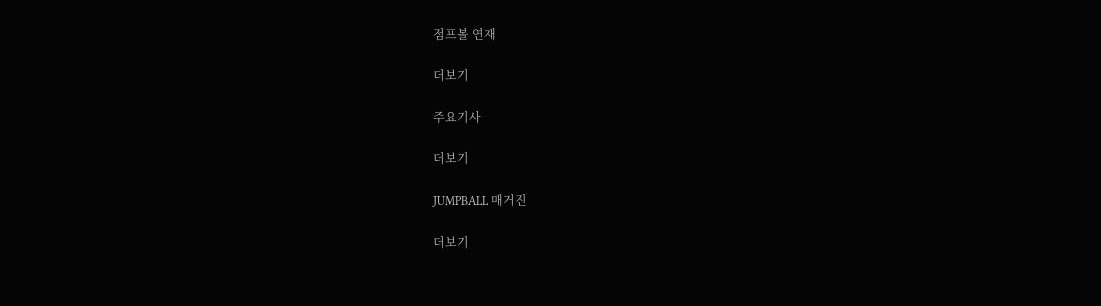점프볼 연재

더보기

주요기사

더보기

JUMPBALL 매거진

더보기